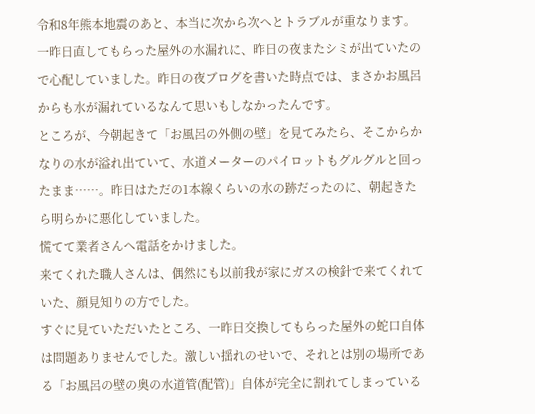令和8年熊本地震のあと、本当に次から次へとトラブルが重なります。
一昨日直してもらった屋外の水漏れに、昨日の夜またシミが出ていたので心配していました。昨日の夜ブログを書いた時点では、まさかお風呂からも水が漏れているなんて思いもしなかったんです。
ところが、今朝起きて「お風呂の外側の壁」を見てみたら、そこからかなりの水が溢れ出ていて、水道メーターのパイロットもグルグルと回ったまま……。昨日はただの1本線くらいの水の跡だったのに、朝起きたら明らかに悪化していました。
慌てて業者さんへ電話をかけました。
来てくれた職人さんは、偶然にも以前我が家にガスの検針で来てくれていた、顔見知りの方でした。
すぐに見ていただいたところ、一昨日交換してもらった屋外の蛇口自体は問題ありませんでした。激しい揺れのせいで、それとは別の場所である「お風呂の壁の奥の水道管(配管)」自体が完全に割れてしまっている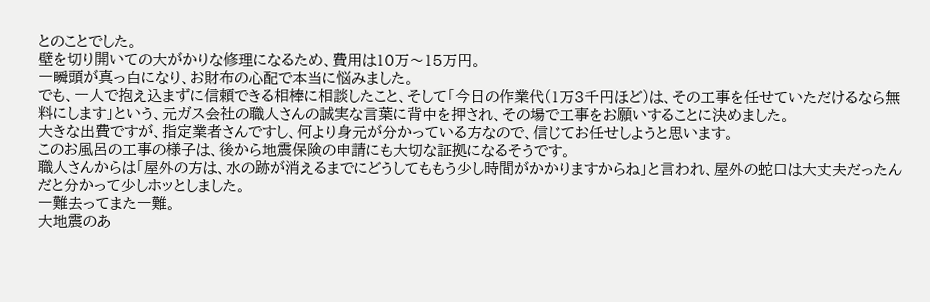とのことでした。
壁を切り開いての大がかりな修理になるため、費用は10万〜15万円。
一瞬頭が真っ白になり、お財布の心配で本当に悩みました。
でも、一人で抱え込まずに信頼できる相棒に相談したこと、そして「今日の作業代(1万3千円ほど)は、その工事を任せていただけるなら無料にします」という、元ガス会社の職人さんの誠実な言葉に背中を押され、その場で工事をお願いすることに決めました。
大きな出費ですが、指定業者さんですし、何より身元が分かっている方なので、信じてお任せしようと思います。
このお風呂の工事の様子は、後から地震保険の申請にも大切な証拠になるそうです。
職人さんからは「屋外の方は、水の跡が消えるまでにどうしてももう少し時間がかかりますからね」と言われ、屋外の蛇口は大丈夫だったんだと分かって少しホッとしました。
一難去ってまた一難。
大地震のあ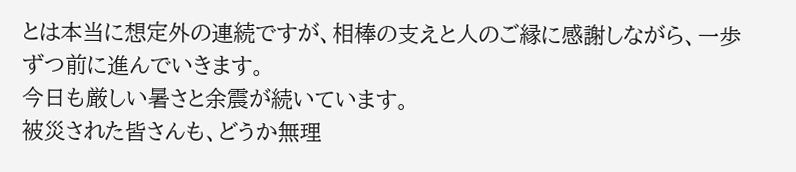とは本当に想定外の連続ですが、相棒の支えと人のご縁に感謝しながら、一歩ずつ前に進んでいきます。
今日も厳しい暑さと余震が続いています。
被災された皆さんも、どうか無理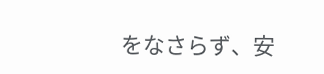をなさらず、安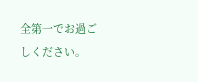全第一でお過ごしください。